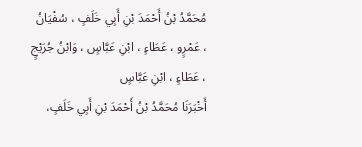مُحَمَّدُ بْنُ أَحْمَدَ بْنِ أَبِي خَلَفٍ ، سُفْيَانُ ، عَمْرٍو ، عَطَاءٍ ، ابْنِ عَبَّاسٍ ، وَابْنُ جُرَيْجٍ ، عَطَاءٍ ، ابْنِ عَبَّاسٍ
أَخْبَرَنَا مُحَمَّدُ بْنُ أَحْمَدَ بْنِ أَبِي خَلَفٍ،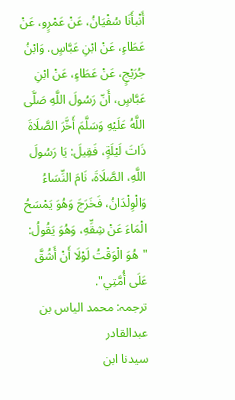أَنْبأَنَا سُفْيَانُ، عَنْ عَمْرٍو، عَنْ عَطَاءٍ، عَنْ ابْنِ عَبَّاسٍ. وَابْنُ جُرَيْجٍ، عَنْ عَطَاءٍ، عَنْ ابْنِ عَبَّاسٍ، أَنّ رَسُولَ اللَّهِ صَلَّى اللَّهُ عَلَيْهِ وَسَلَّمَ أَخَّرَ الصَّلَاةَ ذَاتَ لَيْلَةٍ، فَقِيلَ: يَا رَسُولَ اللَّهِ، الصَّلَاةَ، نَامَ النِّسَاءُ وَالْوِلْدَانُ، فَخَرَجَ وَهُوَ يَمْسَحُ الْمَاءَ عَنْ شِقِّهِ، وَهُوَ يَقُولُ: "هُوَ الْوَقْتُ لَوْلَا أَنْ أَشُقَّ عَلَى أُمَّتِي".
ترجمہ: محمد الیاس بن عبدالقادر
سیدنا ابن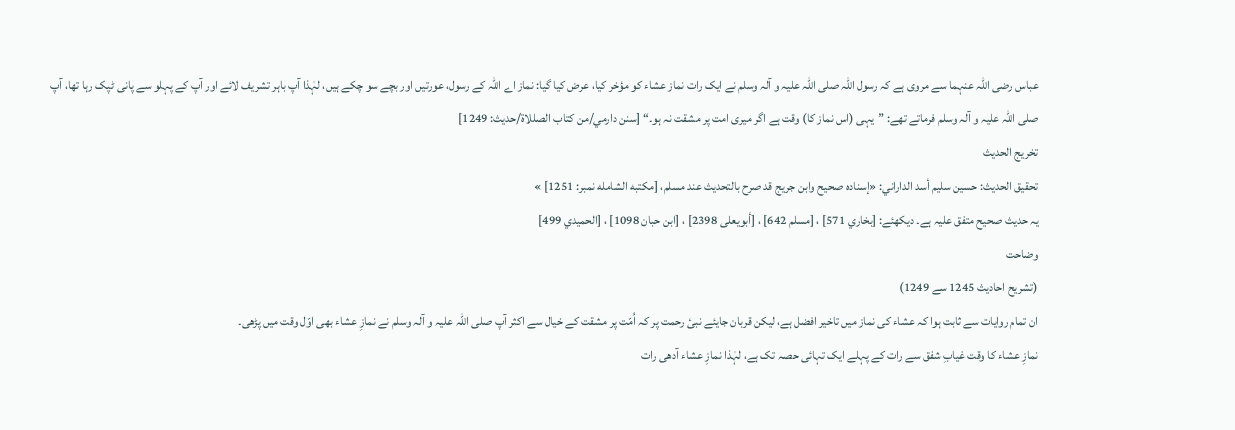عباس رضی اللہ عنہما سے مروی ہے کہ رسول اللہ صلی اللہ علیہ و آلہ وسلم نے ایک رات نماز عشاء کو مؤخر کیا، عرض کیا گیا: نماز اے اللہ کے رسول، عورتیں اور بچے سو چکے ہیں، لہٰذا آپ باہر تشریف لائے اور آپ کے پہلو سے پانی ٹپک رہا تھا، آپ صلی اللہ علیہ و آلہ وسلم فرماتے تھے: ”یہی (اس نماز کا) وقت ہے اگر میری امت پر مشقت نہ ہو۔“ [سنن دارمي/من كتاب الصللاة/حدیث: 1249]
تخریج الحدیث
تحقيق الحديث: حسين سليم أسد الداراني: «إسناده صحيح وابن جريج قد صرح بالتحديث عند مسلم، [مكتبه الشامله نمبر: 1251] »
یہ حدیث صحیح متفق علیہ ہے۔ دیکھئے: [بخاري 571] ، [مسلم 642] ، [أبويعلی 2398] ، [ابن حبان 1098] ، [الحميدي 499]
وضاحت
(تشریح احادیث 1245 سے 1249)
ان تمام روایات سے ثابت ہوا کہ عشاء کی نماز میں تاخیر افضل ہے، لیکن قربان جایئے نبیٔ رحمت پر کہ اُمّت پر مشقت کے خیال سے اکثر آپ صلی اللہ علیہ و آلہ وسلم نے نمازِ عشاء بھی اوّل وقت میں پڑھی۔
نمازِ عشاء کا وقت غيابِ شفق سے رات کے پہلے ایک تہائی حصہ تک ہے، لہٰذا نمازِ عشاء آدھی رات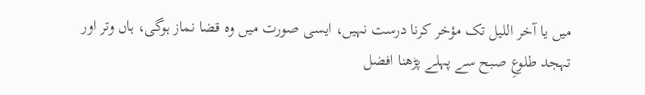میں یا آخر اللیل تک مؤخر کرنا درست نہیں، ایسی صورت میں وہ قضا نماز ہوگی، ہاں وتر اور تہجد طلوعِ صبح سے پہلے پڑھنا افضل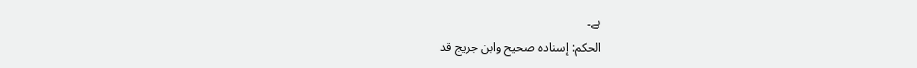ہے۔
الحكم: إسناده صحيح وابن جريج قد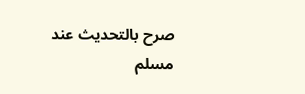صرح بالتحديث عند مسلم